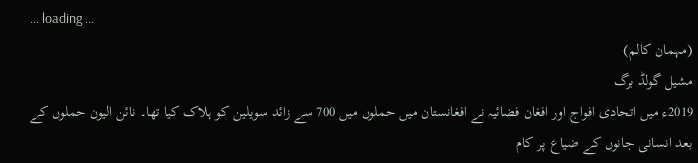... loading ...
(مہمان کالم)
مشیل گولڈ برگ
2019ء میں اتحادی افواج اور افغان فضائیہ نے افغانستان میں حملوں میں 700 سے زائد سویلین کو ہلاک کیا تھا۔ نائن الیون حملوں کے بعد انسانی جانوں کے ضیاع پر کام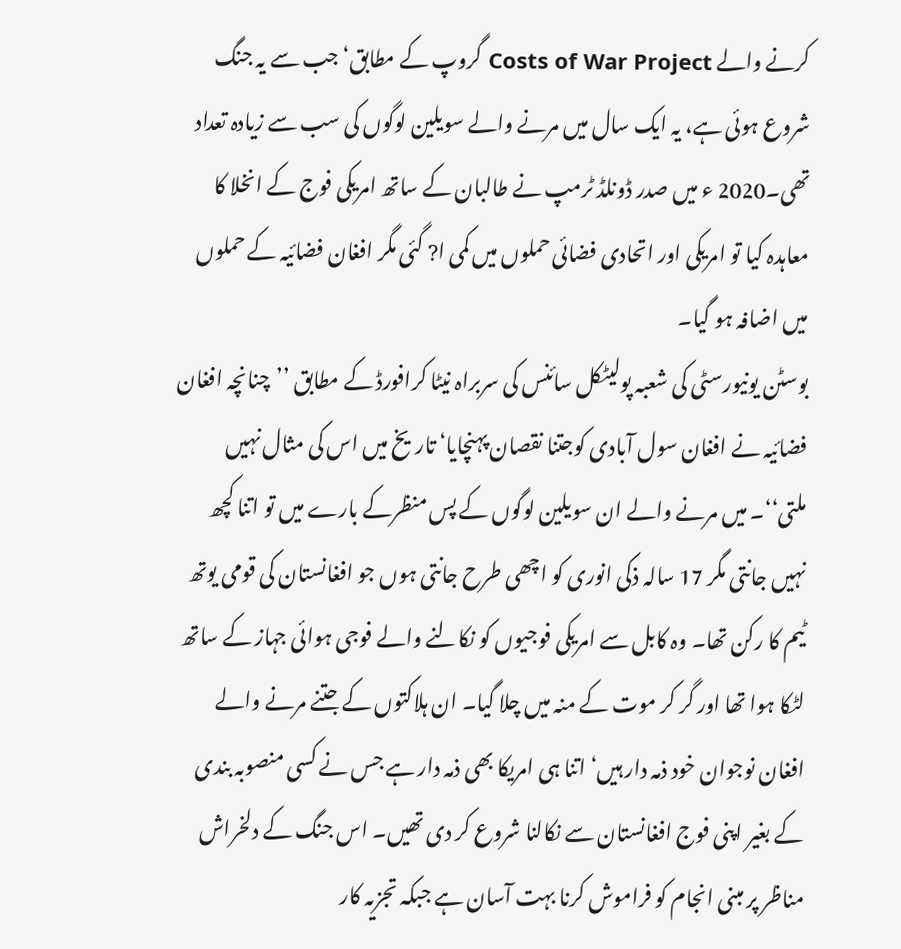کرنے والے Costs of War Project گروپ کے مطابق‘ جب سے یہ جنگ شروع ہوئی ہے، یہ ایک سال میں مرنے والے سویلین لوگوں کی سب سے زیادہ تعداد تھی۔2020 ء میں صدر ڈونلڈ ٹرمپ نے طالبان کے ساتھ امریکی فوج کے انخلا کا معاہدہ کیا تو امریکی اور اتحادی فضائی حملوں میں کمی ا? گئی مگر افغان فضائیہ کے حملوں میں اضافہ ہو گیا۔
بوسٹن یونیورسٹی کی شعبہ پولیٹکل سائنس کی سربراہ نیٹا کرافورڈ کے مطابق ’’چنانچہ افغان فضائیہ نے افغان سول آبادی کوجتنا نقصان پہنچایا‘ تاریخ میں اس کی مثال نہیں ملتی‘‘۔ میں مرنے والے ان سویلین لوگوں کے پس منظرکے بارے میں تو اتنا کچھ نہیں جانتی مگر 17 سالہ ذکی انوری کو اچھی طرح جانتی ہوں جو افغانستان کی قومی یوتھ ٹیم کا رکن تھا۔ وہ کابل سے امریکی فوجیوں کو نکالنے والے فوجی ہوائی جہاز کے ساتھ لٹکا ہوا تھا اور گر کر موت کے منہ میں چلا گیا۔ ان ہلاکتوں کے جتنے مرنے والے افغان نوجوان خود ذمہ دار ہیں‘ اتنا ہی امریکا بھی ذمہ دار ہے جس نے کسی منصوبہ بندی کے بغیر اپنی فوج افغانستان سے نکالنا شروع کر دی تھیں۔ اس جنگ کے دلخراش مناظر پر مبنی انجام کو فراموش کرنا بہت آسان ہے جبکہ تجزیہ کار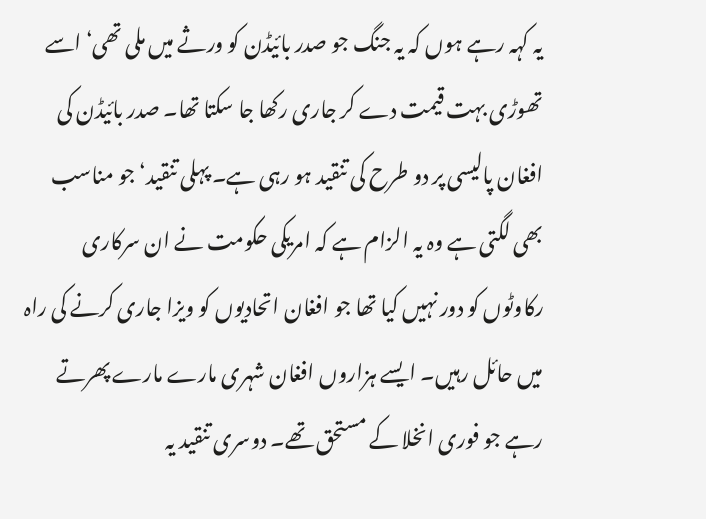یہ کہہ رہے ہوں کہ یہ جنگ جو صدر بائیڈن کو ورثے میں ملی تھی‘ اسے تھوڑی بہت قیمت دے کر جاری رکھا جا سکتا تھا۔ صدر بائیڈن کی افغان پالیسی پر دو طرح کی تنقید ہو رہی ہے۔ پہلی تنقید‘ جو مناسب بھی لگتی ہے وہ یہ الزام ہے کہ امریکی حکومت نے ان سرکاری رکاوٹوں کو دور نہیں کیا تھا جو افغان اتحادیوں کو ویزا جاری کرنے کی راہ میں حائل رہیں۔ ایسے ہزاروں افغان شہری مارے مارے پھرتے رہے جو فوری انخلا کے مستحق تھے۔ دوسری تنقید یہ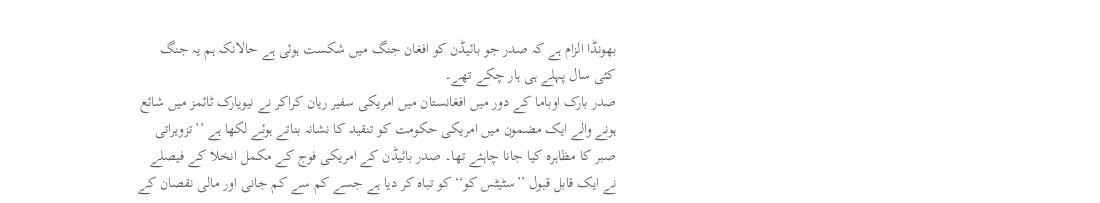بھونڈا الزام ہے کہ صدر جو بائیڈن کو افغان جنگ میں شکست ہوئی ہے حالانکہ ہم یہ جنگ کئی سال پہلے ہی ہار چکے تھے۔
صدر بارک اوباما کے دور میں افغانستان میں امریکی سفیر ریان کراکر نے نیویارک ٹائمز میں شائع ہونے والے ایک مضمون میں امریکی حکومت کو تنقید کا نشانہ بناتے ہوئے لکھا ہے ’’تزویراتی صبر کا مظاہرہ کیا جانا چاہئے تھا۔ صدر بائیڈن کے امریکی فوج کے مکمل انخلا کے فیصلے نے ایک قابل قبول ’’سٹیٹس کو‘‘ کو تباہ کر دیا ہے جسے کم سے کم جانی اور مالی نقصان کے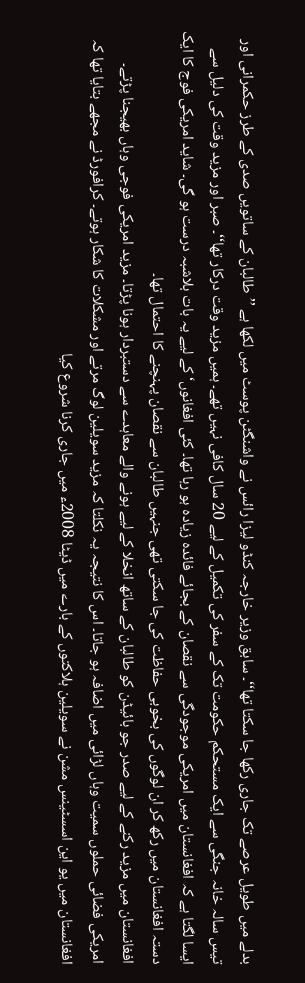بدلے میں طویل عرصے تک جاری رکھا جا سکتا تھا‘‘۔ سابق وزیر خارجہ کنڈو لیزا رائس نے واشنگٹن پوسٹ میں لکھا ہے ’’طالبان کے ساتویں صدی کے طرز حکمرانی اور تیس سالہ خانہ جنگی سے ایک مستحکم حکومت تک کے سفر کی تکمیل کے لیے 20 سال کافی نہیں تھے۔ ہمیں مزید وقت درکار تھا‘‘۔ صبر اور مزید وقت کی دلیل سے ایسا لگتا ہے کہ افغانستان میں امریکی موجودگی سے نقصان کے بجائے فائدہ زیادہ ہو رہا تھا۔ کئی افغانوں‘ کے لیے یہ بات بلاشبہ درست ہو گی۔ شاید امریکی فوج کا ایک دستہ افغانستان میں رکھ کر ان لوگوں کی بخوبی حفاظت کی جا سکتی تھی جنہیں طالبان سے نقصان پہنچنے کا احتمال تھا۔
افغانستان میں مزید رکنے کے لیے صدر جو بائیڈن کو طالبان کے ساتھ انخلا کے لیے ہونے والے معاہدے سے دستبردار ہونا پڑتا۔ مزید امریکی فوجی وہاں بھیجنا پڑتے۔ امریکی فضائی حملوں سمیت وہاں لڑائی میں اضافہ ہو جاتا۔ اس کا نتیجہ یہ نکلتا کہ مزید سویلین لوگ مرتے اور مشکلات کا شکار ہوتے۔ کرافورڈ نے مجھے بتایا تھا کہ افغانستان میں یو این اسسٹینس مشن نے سویلین ہلاکتوں کے بارے میں ڈیٹا 2008ء میں جاری کرنا شروع کیا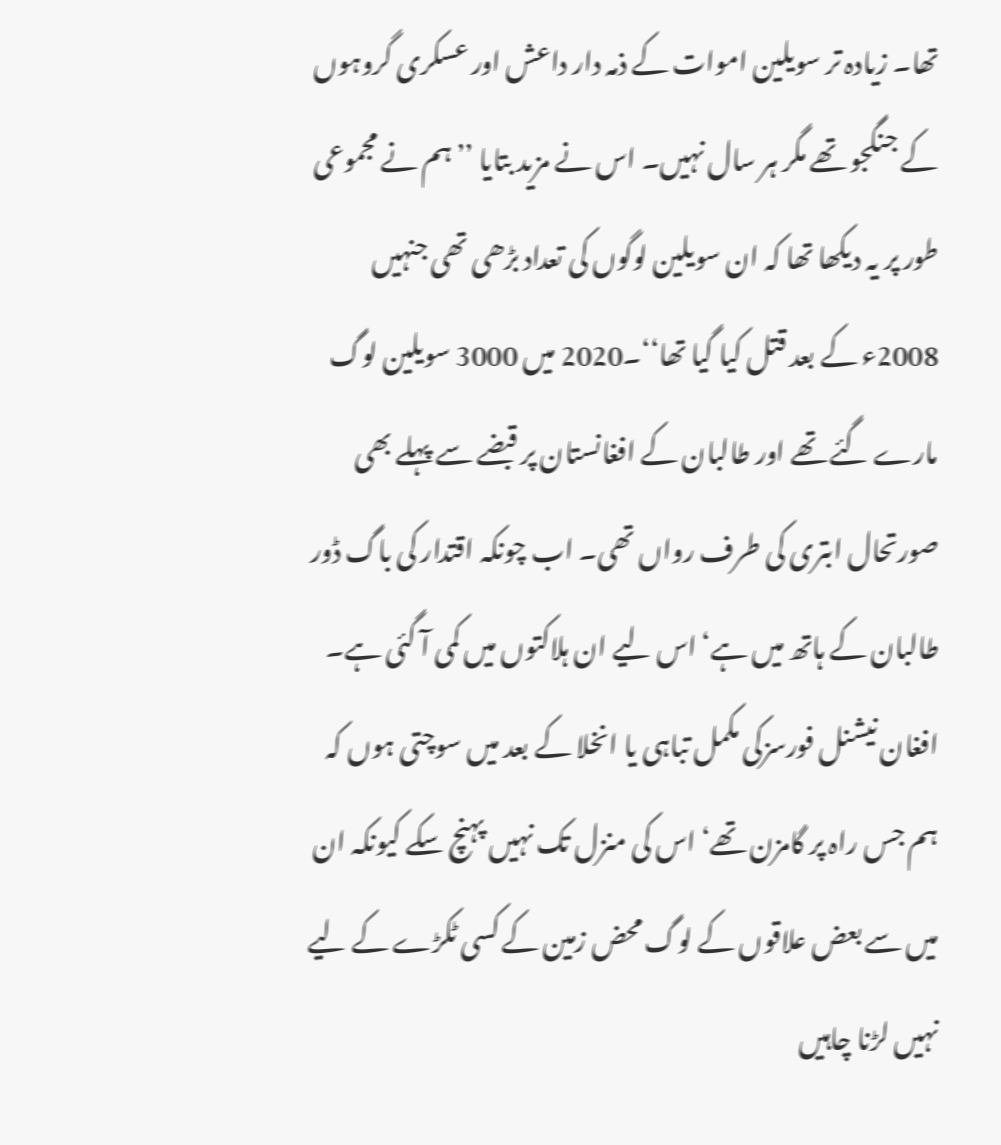تھا۔ زیادہ تر سویلین اموات کے ذمہ دار داعش اور عسکری گروہوں کے جنگجو تھے مگر ہر سال نہیں۔ اس نے مزید بتایا ’’ہم نے مجموعی طور پر یہ دیکھا تھا کہ ان سویلین لوگوں کی تعداد بڑھی تھی جنہیں 2008ء کے بعد قتل کیا گیا تھا‘‘۔2020 میں 3000 سویلین لوگ مارے گئے تھے اور طالبان کے افغانستان پر قبضے سے پہلے بھی صورتحال ابتری کی طرف رواں تھی۔ اب چونکہ اقتدار کی باگ ڈور طالبان کے ہاتھ میں ہے‘ اس لیے ان ہلاکتوں میں کمی آ گئی ہے۔ افغان نیشنل فورسزکی مکمل تباہی یا انخلا کے بعد میں سوچتی ہوں کہ ہم جس راہ پر گامزن تھے‘ اس کی منزل تک نہیں پہنچ سکے کیونکہ ان میں سے بعض علاقوں کے لوگ محض زمین کے کسی ٹکڑے کے لیے نہیں لڑنا چاہیں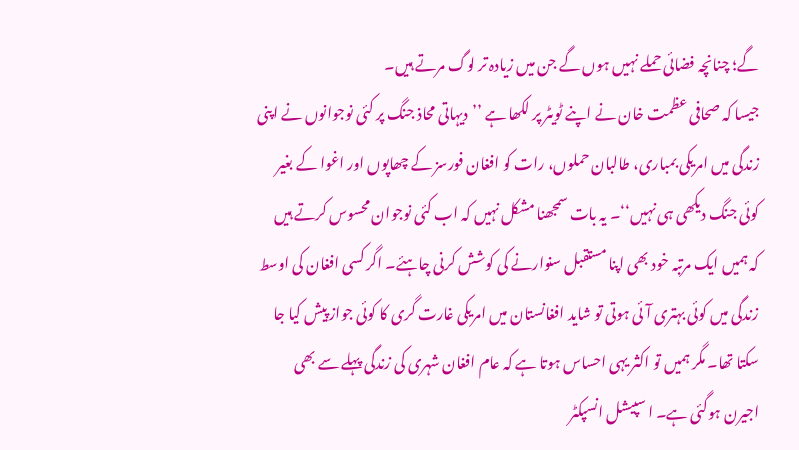گے؛ چنانچہ فضائی حملے نہیں ہوں گے جن میں زیادہ تر لوگ مرتے ہیں۔
جیسا کہ صحافی عظمت خان نے اپنے ٹویٹر پر لکھا ہے ’’دیہاتی محاذ جنگ پر کئی نوجوانوں نے اپنی زندگی میں امریکی بمباری، طالبان حملوں، رات کو افغان فورسز کے چھاپوں اور اغوا کے بغیر کوئی جنگ دیکھی ہی نہیں‘‘۔ یہ بات سمجھنا مشکل نہیں کہ اب کئی نوجوان محسوس کرتے ہیں کہ ہمیں ایک مرتبہ خود بھی اپنا مستقبل سنوارنے کی کوشش کرنی چاہئے۔ اگر کسی افغان کی اوسط زندگی میں کوئی بہتری آئی ہوتی تو شاید افغانستان میں امریکی غارت گری کا کوئی جواز پیش کیا جا سکتا تھا۔ مگر ہمیں تو اکثر یہی احساس ہوتا ہے کہ عام افغان شہری کی زندگی پہلے سے بھی اجیرن ہوگئی ہے۔ ا سپیشل انسپکٹر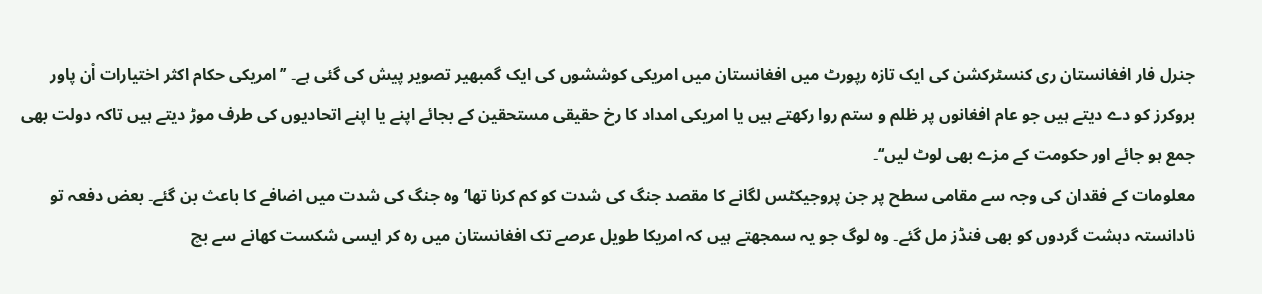جنرل فار افغانستان ری کنسٹرکشن کی ایک تازہ رپورٹ میں افغانستان میں امریکی کوششوں کی ایک گمبھیر تصویر پیش کی گئی ہے۔ ’’امریکی حکام اکثر اختیارات اْن پاور بروکرز کو دے دیتے ہیں جو عام افغانوں پر ظلم و ستم روا رکھتے ہیں یا امریکی امداد کا رخ حقیقی مستحقین کے بجائے اپنے یا اپنے اتحادیوں کی طرف موڑ دیتے ہیں تاکہ دولت بھی جمع ہو جائے اور حکومت کے مزے بھی لوٹ لیں‘‘۔
معلومات کے فقدان کی وجہ سے مقامی سطح پر جن پروجیکٹس لگانے کا مقصد جنگ کی شدت کو کم کرنا تھا‘ وہ جنگ کی شدت میں اضافے کا باعث بن گئے۔ بعض دفعہ تو نادانستہ دہشت گردوں کو بھی فنڈز مل گئے۔ وہ لوگ جو یہ سمجھتے ہیں کہ امریکا طویل عرصے تک افغانستان میں رہ کر ایسی شکست کھانے سے بچ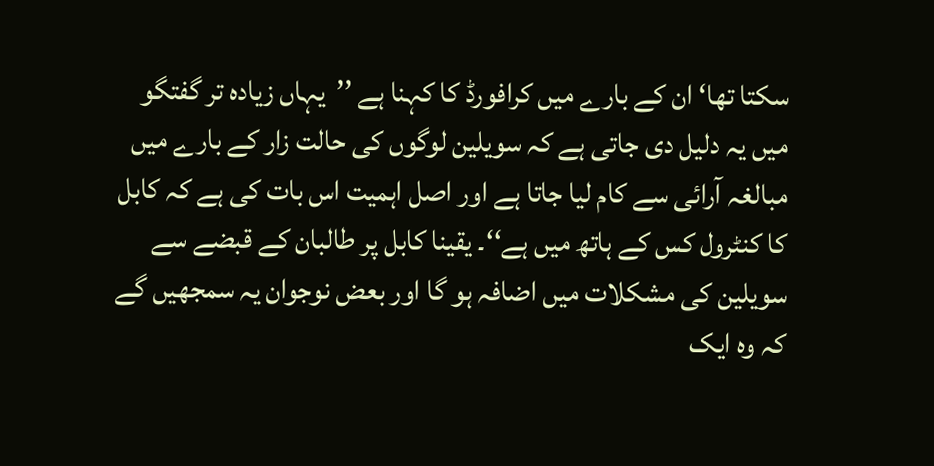سکتا تھا‘ ان کے بارے میں کرافورڈ کا کہنا ہے ’’یہاں زیادہ تر گفتگو میں یہ دلیل دی جاتی ہے کہ سویلین لوگوں کی حالت زار کے بارے میں مبالغہ آرائی سے کام لیا جاتا ہے اور اصل اہمیت اس بات کی ہے کہ کابل کا کنٹرول کس کے ہاتھ میں ہے‘‘۔ یقینا کابل پر طالبان کے قبضے سے سویلین کی مشکلات میں اضافہ ہو گا اور بعض نوجوان یہ سمجھیں گے کہ وہ ایک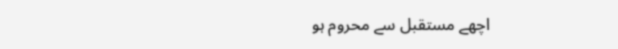اچھے مستقبل سے محروم ہو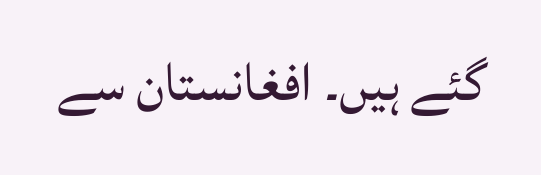گئے ہیں۔ افغانستان سے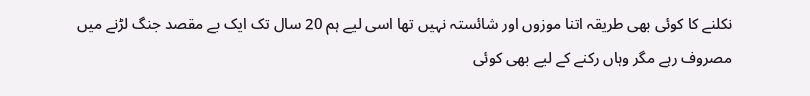نکلنے کا کوئی بھی طریقہ اتنا موزوں اور شائستہ نہیں تھا اسی لیے ہم 20 سال تک ایک بے مقصد جنگ لڑنے میں مصروف رہے مگر وہاں رکنے کے لیے بھی کوئی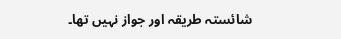شائستہ طریقہ اور جواز نہیں تھا۔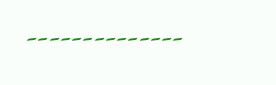۔۔۔۔۔۔۔۔۔۔۔۔۔۔